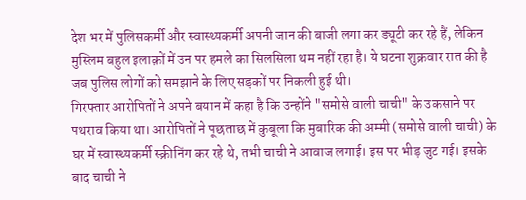देश भर में पुलिसकर्मी और स्वास्थ्यकर्मी अपनी जान की बाजी लगा कर ड्यूटी कर रहे हैं, लेकिन मुस्लिम बहुल इलाक़ों में उन पर हमले का सिलसिला थम नहीं रहा है। ये घटना शुक्रवार रात की है जब पुलिस लोगों को समझाने के लिए सड़कों पर निकली हुई थी।
गिरफ्तार आरोपितों ने अपने बयान में कहा है कि उन्होंने "समोसे वाली चाची" के उकसाने पर पथराव किया था। आरोपितों ने पूछताछ में कुबूला कि मुबारिक की अम्मी (समोसे वाली चाची) के घर में स्वास्थ्यकर्मी स्क्रीनिंग कर रहे थे, तभी चाची ने आवाज लगाई। इस पर भीड़ जुट गई। इसके बाद चाची ने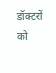डॉक्टरों को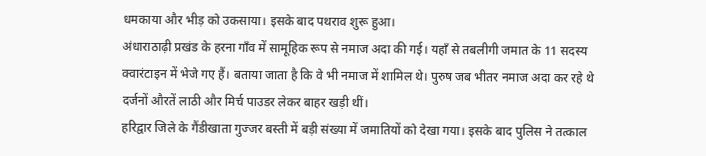धमकाया और भीड़ को उकसाया। इसके बाद पथराव शुरू हुआ।
अंधाराठाढ़ी प्रखंड के हरना गॉंव में सामूहिक रूप से नमाज अदा की गई। यहॉं से तबलीगी जमात के 11 सदस्य क्वारंटाइन में भेजे गए हैं। बताया जाता है कि वे भी नमाज में शामिल थे। पुरुष जब भीतर नमाज अदा कर रहे थे दर्जनों औरतें लाठी और मिर्च पाउडर लेकर बाहर खड़ी थीं।
हरिद्वार जिले के गैंडीखाता गुज्जर बस्ती में बड़ी संख्या में जमातियों को देखा गया। इसके बाद पुलिस ने तत्काल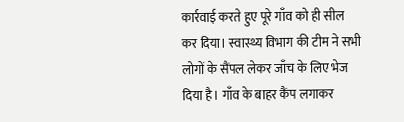कार्रवाई करते हुए पूरे गाँव को ही सील कर दिया। स्वास्थ्य विभाग की टीम ने सभी लोगों के सैंपल लेकर जाँच के लिए भेज दिया है। गाँव के बाहर कैंप लगाकर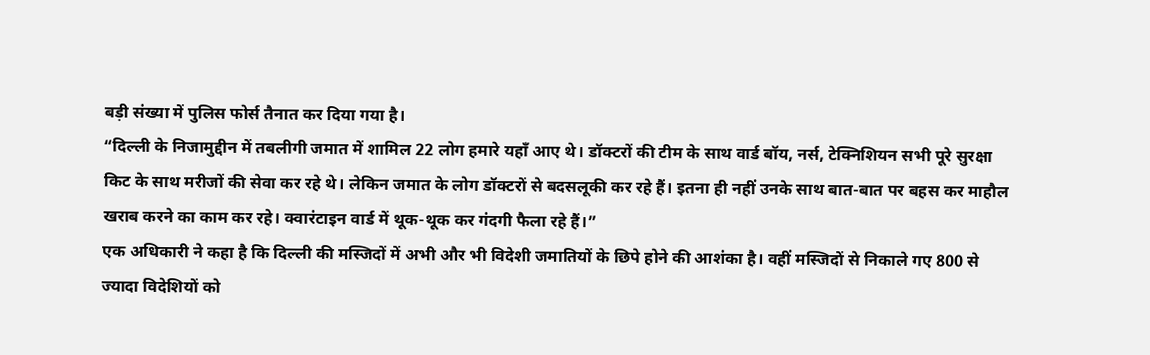बड़ी संख्या में पुलिस फोर्स तैनात कर दिया गया है।
“दिल्ली के निजामुद्दीन में तबलीगी जमात में शामिल 22 लोग हमारे यहाँ आए थे। डॉक्टरों की टीम के साथ वार्ड बॉय, नर्स, टेक्निशियन सभी पूरे सुरक्षा किट के साथ मरीजों की सेवा कर रहे थे। लेकिन जमात के लोग डॉक्टरों से बदसलूकी कर रहे हैं। इतना ही नहीं उनके साथ बात-बात पर बहस कर माहौल खराब करने का काम कर रहे। क्वारंटाइन वार्ड में थूक-थूक कर गंदगी फैला रहे हैं।”
एक अधिकारी ने कहा है कि दिल्ली की मस्जिदों में अभी और भी विदेशी जमातियों के छिपे होने की आशंका है। वहीं मस्जिदों से निकाले गए 800 से ज्यादा विदेशियों को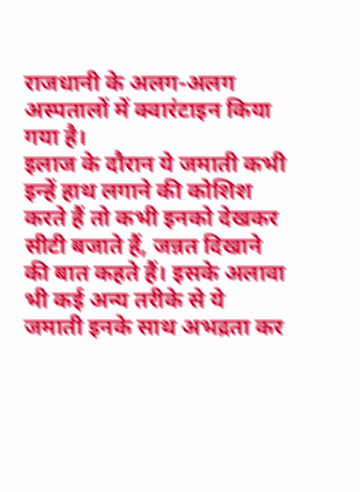राजधानी के अलग-अलग अस्पतालों में क्वारंटाइन किया गया है।
इलाज के दौरान ये जमाती कभी इन्हें हाथ लगाने की कोशिश करते हैं तो कभी इनको देखकर सीटी बजाते हैं, जन्नत दिखाने की बात कहते हैं। इसके अलावा भी कई अन्य तरीके से ये जमाती इनके साथ अभद्रता कर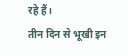रहे हैं।
तीन दिन से भूखी इन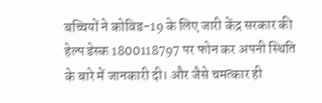बच्चियों ने कोविड-19 के लिए जारी केंद्र सरकार की हेल्प डेस्क 1800118797 पर फोन कर अपनी स्थिति के बारे में जानकारी दी। और जैसे चमत्कार ही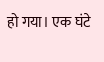हो गया। एक घंटे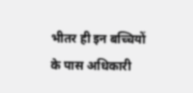भीतर ही इन बच्चियों के पास अधिकारी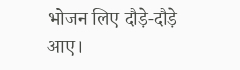भोजन लिए दौड़े-दौड़े आए।